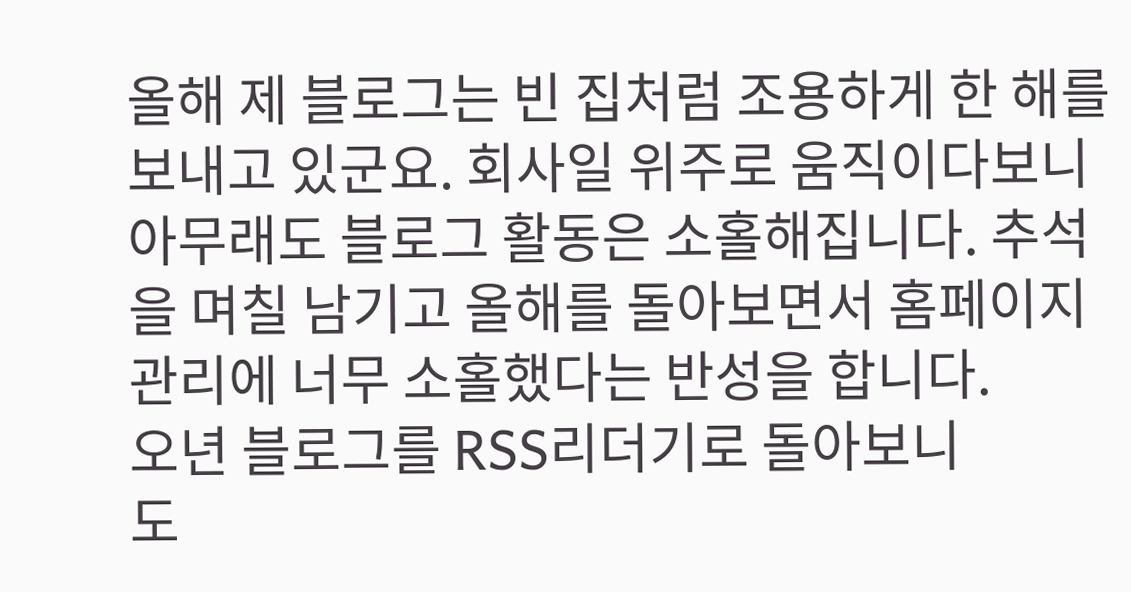올해 제 블로그는 빈 집처럼 조용하게 한 해를 보내고 있군요. 회사일 위주로 움직이다보니 아무래도 블로그 활동은 소홀해집니다. 추석을 며칠 남기고 올해를 돌아보면서 홈페이지 관리에 너무 소홀했다는 반성을 합니다.
오년 블로그를 RSS리더기로 돌아보니
도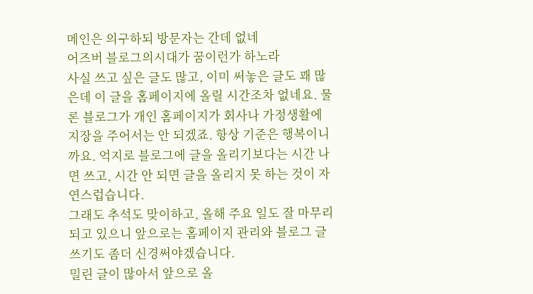메인은 의구하되 방문자는 간데 없네
어즈버 블로그의시대가 꿈이런가 하노라
사실 쓰고 싶은 글도 많고, 이미 써놓은 글도 꽤 많은데 이 글을 홈페이지에 올릴 시간조차 없네요. 물론 블로그가 개인 홈페이지가 회사나 가정생활에 지장을 주어서는 안 되겠죠. 항상 기준은 행복이니까요. 억지로 블로그에 글을 올리기보다는 시간 나면 쓰고, 시간 안 되면 글을 올리지 못 하는 것이 자연스럽습니다.
그래도 추석도 맞이하고, 올해 주요 일도 잘 마무리되고 있으니 앞으로는 홈페이지 관리와 블로그 글쓰기도 좀더 신경써야겠습니다.
밀린 글이 많아서 앞으로 올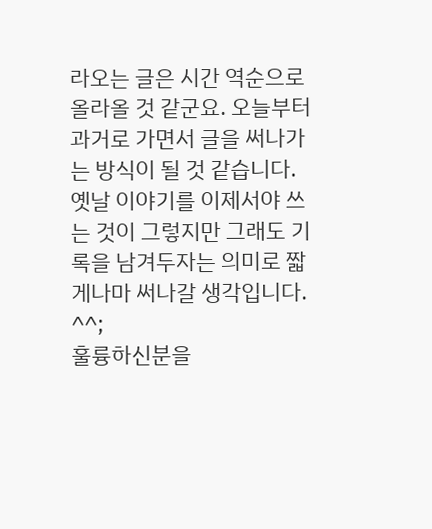라오는 글은 시간 역순으로 올라올 것 같군요. 오늘부터 과거로 가면서 글을 써나가는 방식이 될 것 같습니다. 옛날 이야기를 이제서야 쓰는 것이 그렇지만 그래도 기록을 남겨두자는 의미로 짧게나마 써나갈 생각입니다. ^^;
훌륭하신분을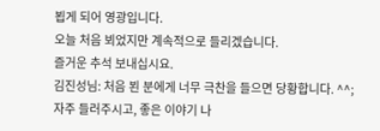뵙게 되어 영광입니다.
오늘 처음 뵈었지만 계속적으로 들리겠습니다.
즐거운 추석 보내십시요.
김진성님: 처음 뵌 분에게 너무 극찬을 들으면 당황합니다. ^^;
자주 들러주시고, 좋은 이야기 나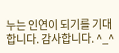누는 인연이 되기를 기대합니다. 감사합니다. ^_^